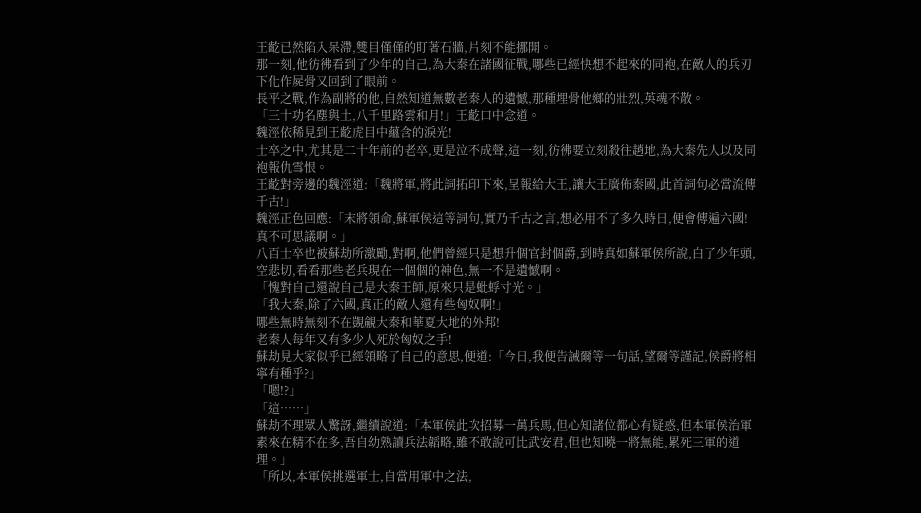王齕已然陷入呆滯,雙目僅僅的盯著石牆,片刻不能挪開。
那一刻,他彷彿看到了少年的自己,為大秦在諸國征戰,哪些已經快想不起來的同袍,在敵人的兵刃下化作屍骨又回到了眼前。
長平之戰,作為副將的他,自然知道無數老秦人的遺憾,那種埋骨他鄉的壯烈,英魂不散。
「三十功名塵與土,八千里路雲和月!」王齕口中念道。
魏涇依稀見到王齕虎目中蘊含的淚光!
士卒之中,尤其是二十年前的老卒,更是泣不成聲,這一刻,彷彿要立刻殺往趙地,為大秦先人以及同袍報仇雪恨。
王齕對旁邊的魏涇道:「魏將軍,將此詞拓印下來,呈報給大王,讓大王廣佈秦國,此首詞句必當流傳千古!」
魏涇正色回應:「末將領命,蘇軍侯這等詞句,實乃千古之言,想必用不了多久時日,便會傳遍六國!真不可思議啊。」
八百士卒也被蘇劫所激勵,對啊,他們曾經只是想升個官封個爵,到時真如蘇軍侯所說,白了少年頭,空悲切,看看那些老兵現在一個個的神色,無一不是遺憾啊。
「愧對自己還說自己是大秦王師,原來只是蚍蜉寸光。」
「我大秦,除了六國,真正的敵人還有些匈奴啊!」
哪些無時無刻不在覬覦大秦和華夏大地的外邦!
老秦人每年又有多少人死於匈奴之手!
蘇劫見大家似乎已經領略了自己的意思,便道:「今日,我便告誡爾等一句話,望爾等謹記,侯爵將相寧有種乎?」
「嗯!?」
「這……」
蘇劫不理眾人驚訝,繼續說道:「本軍侯此次招募一萬兵馬,但心知諸位都心有疑惑,但本軍侯治軍素來在精不在多,吾自幼熟讀兵法韜略,雖不敢說可比武安君,但也知曉一將無能,累死三軍的道理。」
「所以,本軍侯挑選軍士,自當用軍中之法,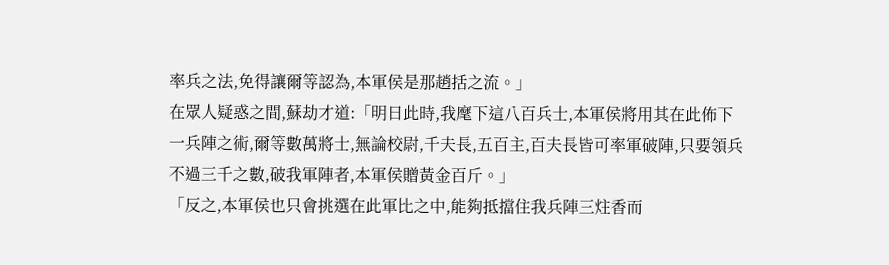率兵之法,免得讓爾等認為,本軍侯是那趙括之流。」
在眾人疑惑之間,蘇劫才道:「明日此時,我麾下這八百兵士,本軍侯將用其在此佈下一兵陣之術,爾等數萬將士,無論校尉,千夫長,五百主,百夫長皆可率軍破陣,只要領兵不過三千之數,破我軍陣者,本軍侯贈黃金百斤。」
「反之,本軍侯也只會挑選在此軍比之中,能夠抵擋住我兵陣三炷香而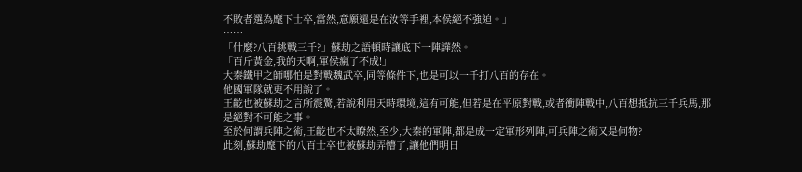不敗者選為麾下士卒,當然,意願還是在汝等手裡,本侯絕不強迫。」
……
「什麼?八百挑戰三千?」蘇劫之語頓時讓底下一陣譁然。
「百斤黃金,我的天啊,軍侯瘋了不成!」
大秦鐵甲之師哪怕是對戰魏武卒,同等條件下,也是可以一千打八百的存在。
他國軍隊就更不用說了。
王齕也被蘇劫之言所震驚,若說利用天時環境,這有可能,但若是在平原對戰,或者衝陣戰中,八百想抵抗三千兵馬,那是絕對不可能之事。
至於何謂兵陣之術,王齕也不太瞭然,至少,大秦的軍陣,都是成一定軍形列陣,可兵陣之術又是何物?
此刻,蘇劫麾下的八百士卒也被蘇劫弄懵了,讓他們明日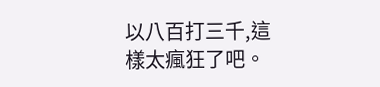以八百打三千,這樣太瘋狂了吧。